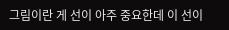그림이란 게 선이 아주 중요한데 이 선이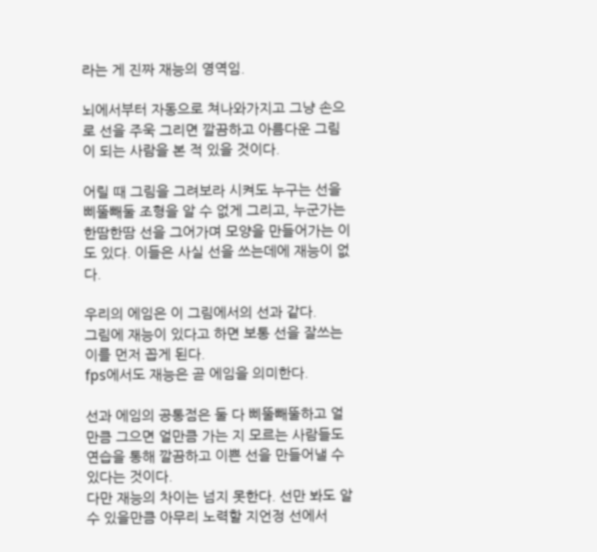라는 게 진짜 재능의 영역임.

뇌에서부터 자동으로 쳐나와가지고 그냥 손으로 선을 주욱 그리면 깔끔하고 아름다운 그림이 되는 사람을 본 적 있을 것이다.

어릴 때 그림을 그려보라 시켜도 누구는 선을 삐뚤빼둘 조형을 알 수 없게 그리고, 누군가는 한땀한땀 선을 그어가며 모양을 만들어가는 이도 있다. 이들은 사실 선을 쓰는데에 재능이 없다.

우리의 에임은 이 그림에서의 선과 같다.
그림에 재능이 있다고 하면 보통 선을 잘쓰는 이를 먼저 꼽게 된다.
fps에서도 재능은 곧 에임을 의미한다.

선과 에임의 공통점은 둘 다 삐뚤빼뚤하고 얼만큼 그으면 얼만큼 가는 지 모르는 사람들도 연습을 통해 깔끔하고 이쁜 선을 만들어낼 수 있다는 것이다.
다만 재능의 차이는 넘지 못한다. 선만 봐도 알 수 있을만큼 아무리 노력할 지언정 선에서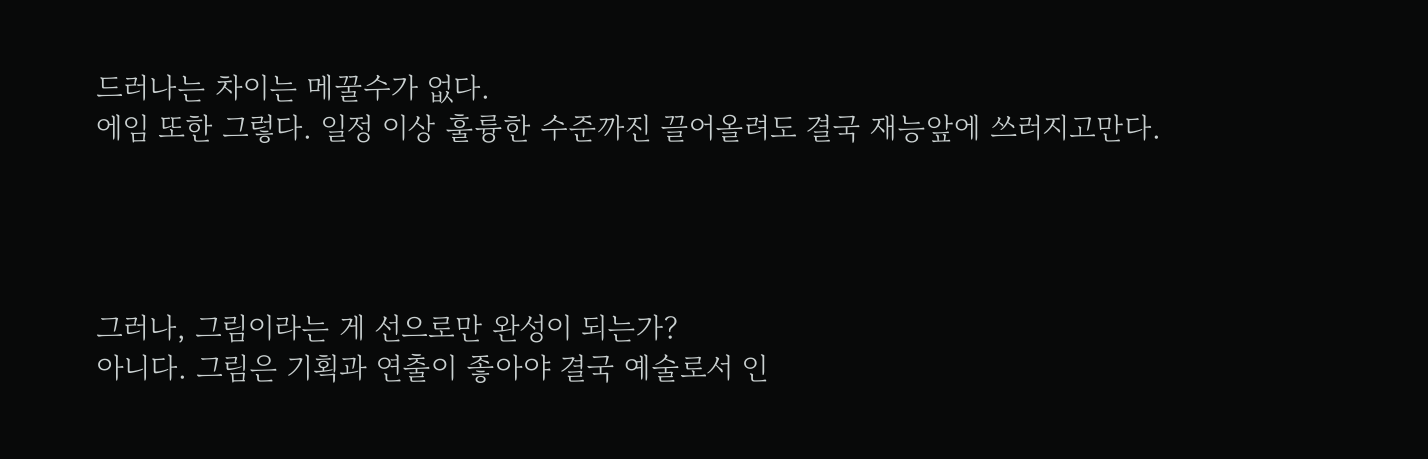드러나는 차이는 메꿀수가 없다.
에임 또한 그렇다. 일정 이상 훌륭한 수준까진 끌어올려도 결국 재능앞에 쓰러지고만다.




그러나, 그림이라는 게 선으로만 완성이 되는가?
아니다. 그림은 기획과 연출이 좋아야 결국 예술로서 인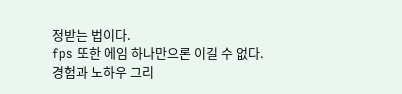정받는 법이다.
fps 또한 에임 하나만으론 이길 수 없다.
경험과 노하우 그리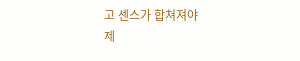고 센스가 합쳐져야
제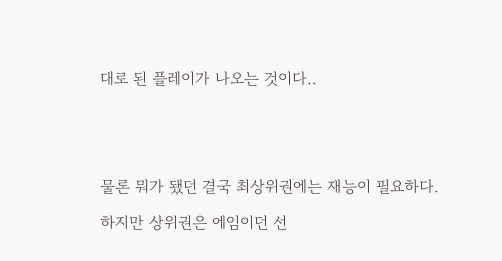대로 된 플레이가 나오는 것이다..





물론 뭐가 됐던 결국 최상위권에는 재능이 필요하다.

하지만 상위권은 에임이던 선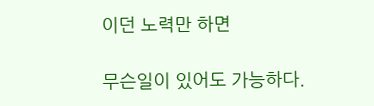이던 노력만 하면

무슨일이 있어도 가능하다.